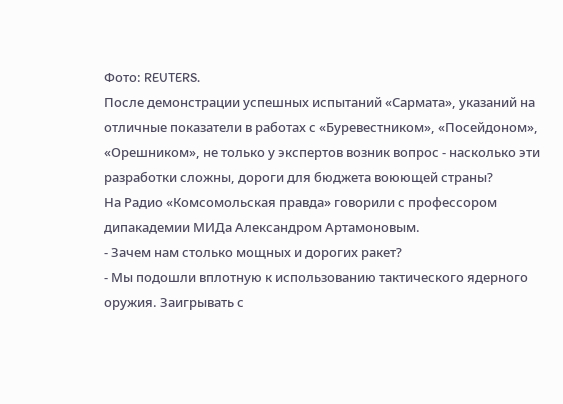Фото: REUTERS.
После демонстрации успешных испытаний «Сармата», указаний на отличные показатели в работах с «Буревестником», «Посейдоном», «Орешником», не только у экспертов возник вопрос - насколько эти разработки сложны, дороги для бюджета воюющей страны?
На Радио «Комсомольская правда» говорили с профессором дипакадемии МИДа Александром Артамоновым.
- Зачем нам столько мощных и дорогих ракет?
- Мы подошли вплотную к использованию тактического ядерного оружия. Заигрывать с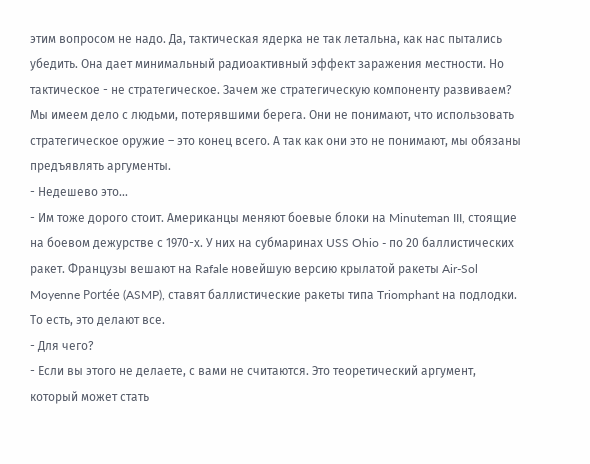этим вопросом не надо. Да, тактическая ядерка не так летальна, как нас пытались убедить. Она дает минимальный радиоактивный эффект заражения местности. Но тактическое - не стратегическое. Зачем же стратегическую компоненту развиваем? Мы имеем дело с людьми, потерявшими берега. Они не понимают, что использовать стратегическое оружие – это конец всего. А так как они это не понимают, мы обязаны предъявлять аргументы.
- Недешево это...
- Им тоже дорого стоит. Американцы меняют боевые блоки на Minuteman III, стоящие на боевом дежурстве с 1970-х. У них на субмаринах USS Ohio - по 20 баллистических ракет. Французы вешают на Rafale новейшую версию крылатой ракеты Air-Sol Moyenne Portée (ASMP), ставят баллистические ракеты типа Triomphant на подлодки. То есть, это делают все.
- Для чего?
- Если вы этого не делаете, с вами не считаются. Это теоретический аргумент, который может стать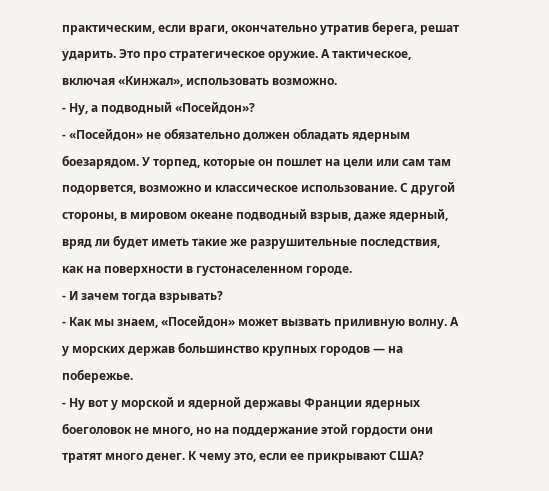практическим, если враги, окончательно утратив берега, решат ударить. Это про стратегическое оружие. А тактическое, включая «Кинжал», использовать возможно.
- Ну, а подводный «Посейдон»?
- «Посейдон» не обязательно должен обладать ядерным боезарядом. У торпед, которые он пошлет на цели или сам там подорвется, возможно и классическое использование. С другой стороны, в мировом океане подводный взрыв, даже ядерный, вряд ли будет иметь такие же разрушительные последствия, как на поверхности в густонаселенном городе.
- И зачем тогда взрывать?
- Как мы знаем, «Посейдон» может вызвать приливную волну. А у морских держав большинство крупных городов — на побережье.
- Ну вот у морской и ядерной державы Франции ядерных боеголовок не много, но на поддержание этой гордости они тратят много денег. К чему это, если ее прикрывают США?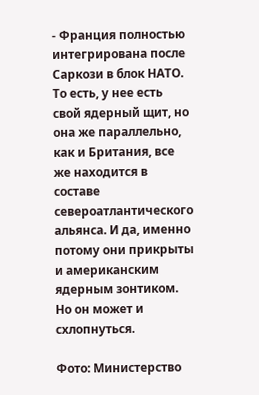- Франция полностью интегрирована после Саркози в блок НАТО. То есть, у нее есть свой ядерный щит, но она же параллельно, как и Британия, все же находится в составе североатлантического альянса. И да, именно потому они прикрыты и американским ядерным зонтиком. Но он может и схлопнуться.

Фото: Министерство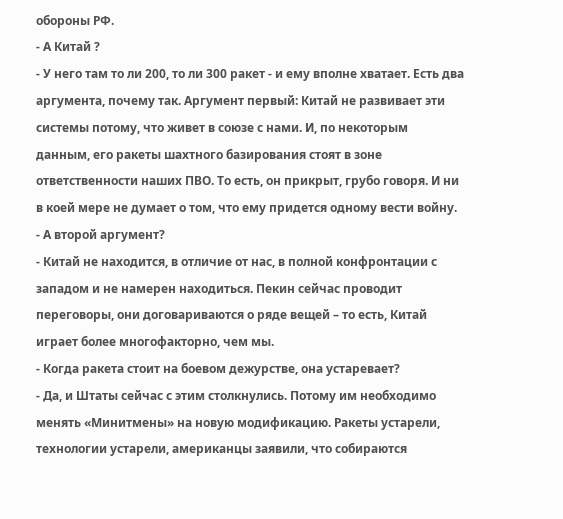обороны РФ.
- А Китай ?
- У него там то ли 200, то ли 300 ракет - и ему вполне хватает. Есть два аргумента, почему так. Аргумент первый: Китай не развивает эти системы потому, что живет в союзе с нами. И, по некоторым данным, его ракеты шахтного базирования стоят в зоне ответственности наших ПВО. То есть, он прикрыт, грубо говоря. И ни в коей мере не думает о том, что ему придется одному вести войну.
- А второй аргумент?
- Китай не находится, в отличие от нас, в полной конфронтации с западом и не намерен находиться. Пекин сейчас проводит переговоры, они договариваются о ряде вещей – то есть, Китай играет более многофакторно, чем мы.
- Когда ракета стоит на боевом дежурстве, она устаревает?
- Да, и Штаты сейчас с этим столкнулись. Потому им необходимо менять «Минитмены» на новую модификацию. Ракеты устарели, технологии устарели, американцы заявили, что собираются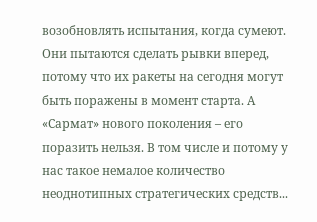возобновлять испытания, когда сумеют. Они пытаются сделать рывки вперед, потому что их ракеты на сегодня могут быть поражены в момент старта. А «Сармат» нового поколения – его поразить нельзя. В том числе и потому у нас такое немалое количество неоднотипных стратегических средств...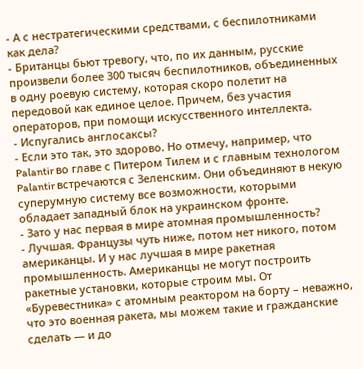- А с нестратегическими средствами, с беспилотниками как дела?
- Британцы бьют тревогу, что, по их данным, русские произвели более 300 тысяч беспилотников, объединенных в одну роевую систему, которая скоро полетит на передовой как единое целое. Причем, без участия операторов, при помощи искусственного интеллекта.
- Испугались англосаксы?
- Если это так, это здорово. Но отмечу, например, что Palantir во главе с Питером Тилем и с главным технологом Palantir встречаются с Зеленским. Они объединяют в некую суперумную систему все возможности, которыми обладает западный блок на украинском фронте.
- Зато у нас первая в мире атомная промышленность?
- Лучшая. Французы чуть ниже, потом нет никого, потом американцы. И у нас лучшая в мире ракетная промышленность. Американцы не могут построить ракетные установки, которые строим мы. От «Буревестника» с атомным реактором на борту – неважно, что это военная ракета, мы можем такие и гражданские сделать — и до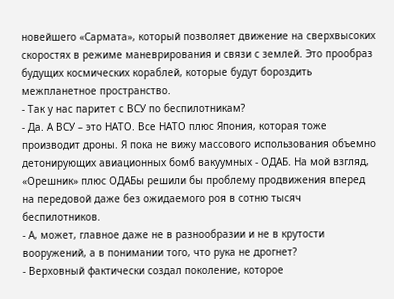новейшего «Сармата», который позволяет движение на сверхвысоких скоростях в режиме маневрирования и связи с землей. Это прообраз будущих космических кораблей, которые будут бороздить межпланетное пространство.
- Так у нас паритет с ВСУ по беспилотникам?
- Да. А ВСУ – это НАТО. Все НАТО плюс Япония, которая тоже производит дроны. Я пока не вижу массового использования объемно детонирующих авиационных бомб вакуумных - ОДАБ. На мой взгляд, «Орешник» плюс ОДАБы решили бы проблему продвижения вперед на передовой даже без ожидаемого роя в сотню тысяч беспилотников.
- А, может, главное даже не в разнообразии и не в крутости вооружений, а в понимании того, что рука не дрогнет?
- Верховный фактически создал поколение, которое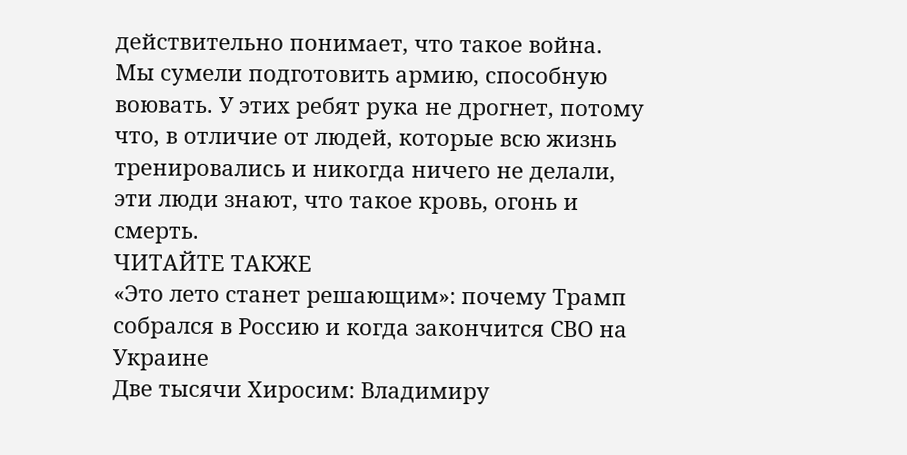действительно понимает, что такое война. Мы сумели подготовить армию, способную воювать. У этих ребят рука не дрогнет, потому что, в отличие от людей, которые всю жизнь тренировались и никогда ничего не делали, эти люди знают, что такое кровь, огонь и смерть.
ЧИТАЙТЕ ТАКЖЕ
«Это лето станет решающим»: почему Трамп собрался в Россию и когда закончится СВО на Украине
Две тысячи Хиросим: Владимиру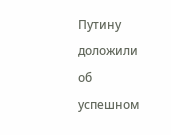Путину доложили об успешном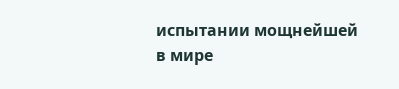испытании мощнейшей в мире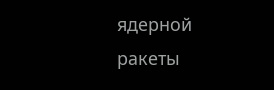ядерной ракеты